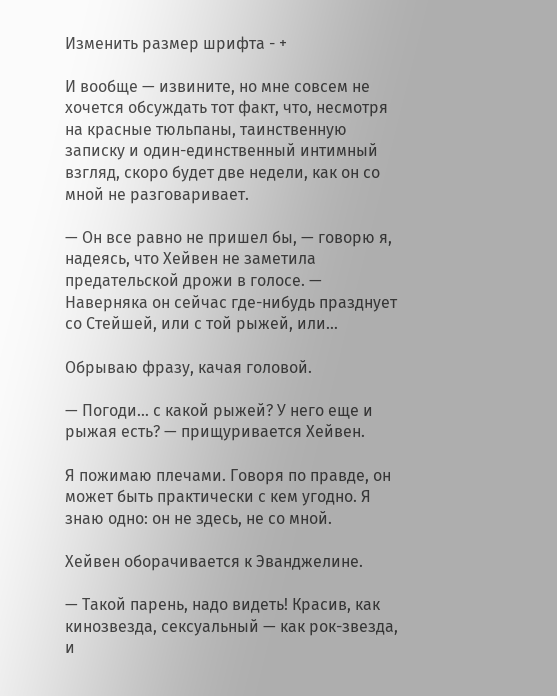Изменить размер шрифта - +

И вообще — извините, но мне совсем не хочется обсуждать тот факт, что, несмотря на красные тюльпаны, таинственную записку и один-единственный интимный взгляд, скоро будет две недели, как он со мной не разговаривает.

— Он все равно не пришел бы, — говорю я, надеясь, что Хейвен не заметила предательской дрожи в голосе. — Наверняка он сейчас где-нибудь празднует со Стейшей, или с той рыжей, или…

Обрываю фразу, качая головой.

— Погоди… с какой рыжей? У него еще и рыжая есть? — прищуривается Хейвен.

Я пожимаю плечами. Говоря по правде, он может быть практически с кем угодно. Я знаю одно: он не здесь, не со мной.

Хейвен оборачивается к Эванджелине.

— Такой парень, надо видеть! Красив, как кинозвезда, сексуальный — как рок-звезда, и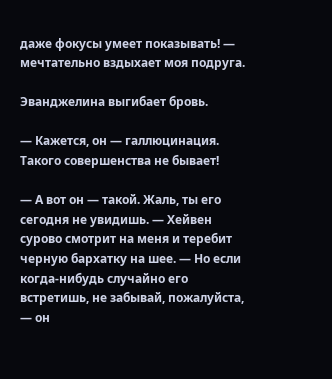даже фокусы умеет показывать! — мечтательно вздыхает моя подруга.

Эванджелина выгибает бровь.

— Кажется, он — галлюцинация. Такого совершенства не бывает!

— А вот он — такой. Жаль, ты его сегодня не увидишь. — Хейвен сурово смотрит на меня и теребит черную бархатку на шее. — Но если когда-нибудь случайно его встретишь, не забывай, пожалуйста, — он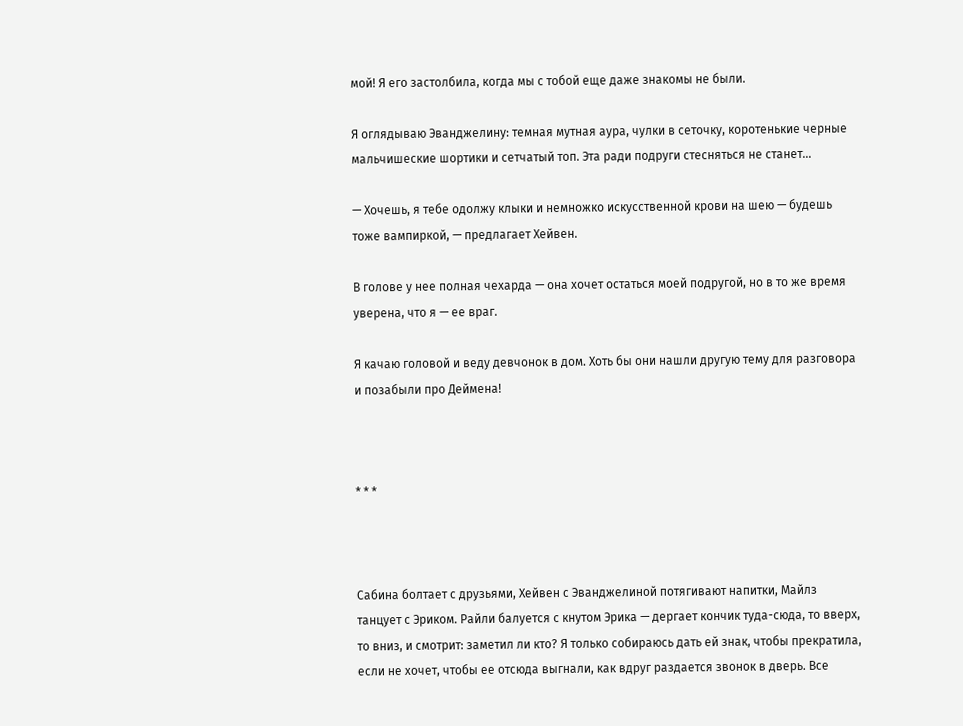мой! Я его застолбила, когда мы с тобой еще даже знакомы не были.

Я оглядываю Эванджелину: темная мутная аура, чулки в сеточку, коротенькие черные мальчишеские шортики и сетчатый топ. Эта ради подруги стесняться не станет…

— Хочешь, я тебе одолжу клыки и немножко искусственной крови на шею — будешь тоже вампиркой, — предлагает Хейвен.

В голове у нее полная чехарда — она хочет остаться моей подругой, но в то же время уверена, что я — ее враг.

Я качаю головой и веду девчонок в дом. Хоть бы они нашли другую тему для разговора и позабыли про Деймена!



* * *



Сабина болтает с друзьями, Хейвен с Эванджелиной потягивают напитки, Майлз танцует с Эриком. Райли балуется с кнутом Эрика — дергает кончик туда-сюда, то вверх, то вниз, и смотрит: заметил ли кто? Я только собираюсь дать ей знак, чтобы прекратила, если не хочет, чтобы ее отсюда выгнали, как вдруг раздается звонок в дверь. Все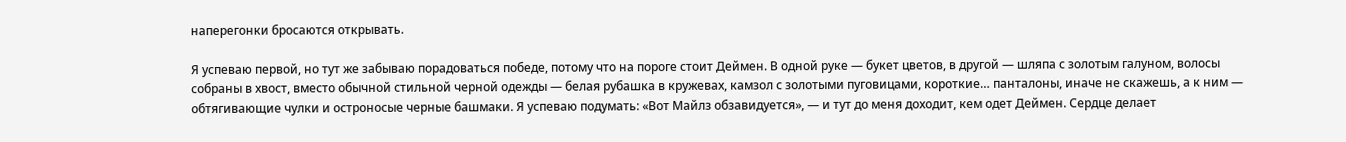наперегонки бросаются открывать.

Я успеваю первой, но тут же забываю порадоваться победе, потому что на пороге стоит Деймен. В одной руке — букет цветов, в другой — шляпа с золотым галуном, волосы собраны в хвост, вместо обычной стильной черной одежды — белая рубашка в кружевах, камзол с золотыми пуговицами, короткие… панталоны, иначе не скажешь, а к ним — обтягивающие чулки и остроносые черные башмаки. Я успеваю подумать: «Вот Майлз обзавидуется», — и тут до меня доходит, кем одет Деймен. Сердце делает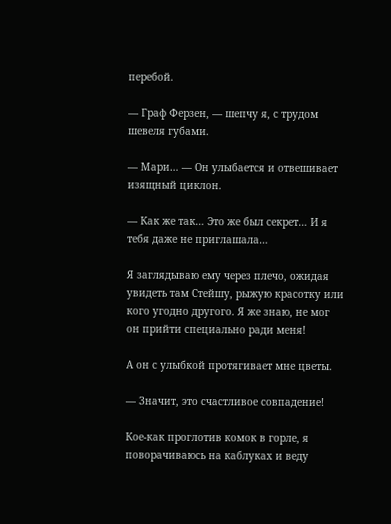перебой.

— Граф Ферзен, — шепчу я, с трудом шевеля губами.

— Мари… — Он улыбается и отвешивает изящный циклон.

— Как же так… Это же был секрет… И я тебя даже не приглашала…

Я заглядываю ему через плечо, ожидая увидеть там Стейшу, рыжую красотку или кого угодно другого. Я же знаю, не мог он прийти специально ради меня!

А он с улыбкой протягивает мне цветы.

— Значит, это счастливое совпадение!

Кое-как проглотив комок в горле, я поворачиваюсь на каблуках и веду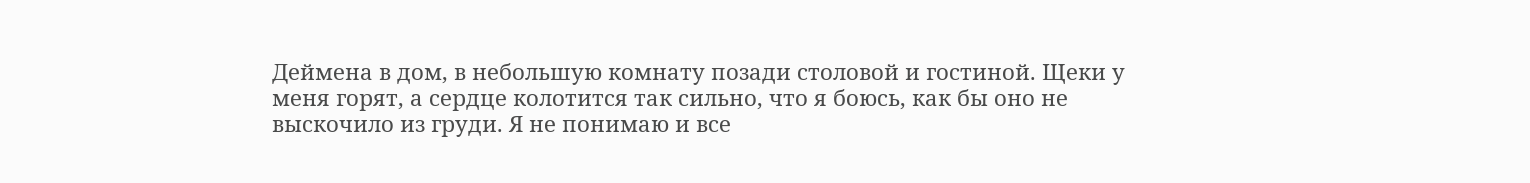Деймена в дом, в небольшую комнату позади столовой и гостиной. Щеки у меня горят, а сердце колотится так сильно, что я боюсь, как бы оно не выскочило из груди. Я не понимаю и все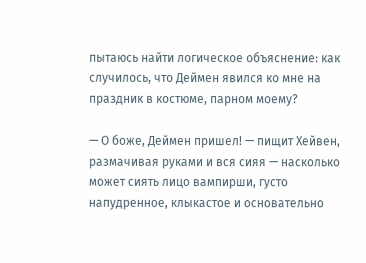пытаюсь найти логическое объяснение: как случилось, что Деймен явился ко мне на праздник в костюме, парном моему?

— О боже, Деймен пришел! — пищит Хейвен, размачивая руками и вся сияя — насколько может сиять лицо вампирши, густо напудренное, клыкастое и основательно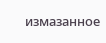измазанное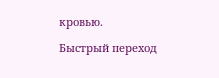кровью.

Быстрый переход